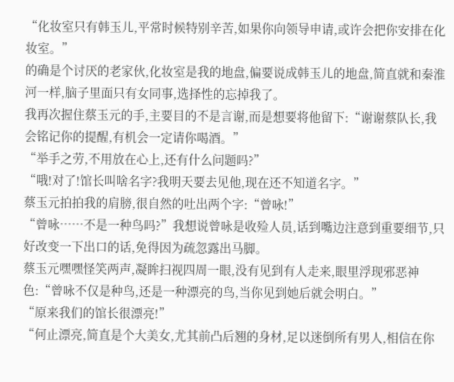“化妆室只有韩玉儿,平常时候特别辛苦,如果你向领导申请,或许会把你安排在化妆室。”
的确是个讨厌的老家伙,化妆室是我的地盘,偏要说成韩玉儿的地盘,简直就和秦淮河一样,脑子里面只有女同事,选择性的忘掉我了。
我再次握住蔡玉元的手,主要目的不是言谢,而是想要将他留下:“谢谢蔡队长,我会铭记你的提醒,有机会一定请你喝酒。”
“举手之劳,不用放在心上,还有什么问题吗?”
“哦!对了!馆长叫啥名字?我明天要去见他,现在还不知道名字。”
蔡玉元拍拍我的肩膀,很自然的吐出两个字:“曾咏!”
“曾咏……不是一种鸟吗?”我想说曾咏是收殓人员,话到嘴边注意到重要细节,只好改变一下出口的话,免得因为疏忽露出马脚。
蔡玉元嘿嘿怪笑两声,凝眸扫视四周一眼,没有见到有人走来,眼里浮现邪恶神色:“曾咏不仅是种鸟,还是一种漂亮的鸟,当你见到她后就会明白。”
“原来我们的馆长很漂亮!”
“何止漂亮,简直是个大美女,尤其前凸后翘的身材,足以迷倒所有男人,相信在你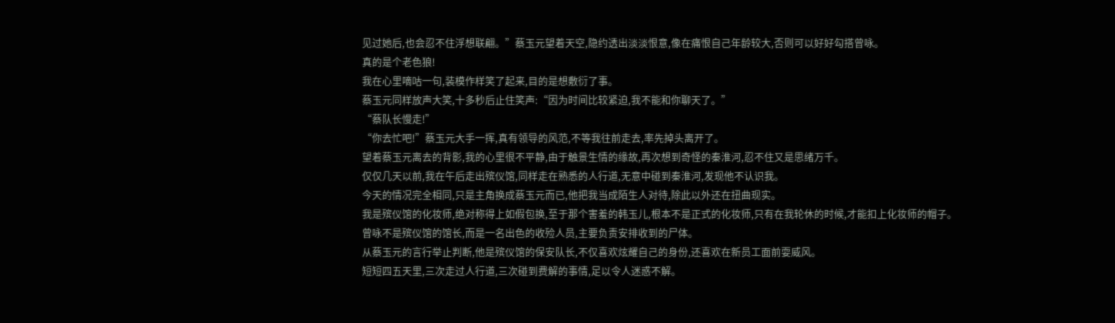见过她后,也会忍不住浮想联翩。”蔡玉元望着天空,隐约透出淡淡恨意,像在痛恨自己年龄较大,否则可以好好勾搭曾咏。
真的是个老色狼!
我在心里嘀咕一句,装模作样笑了起来,目的是想敷衍了事。
蔡玉元同样放声大笑,十多秒后止住笑声:“因为时间比较紧迫,我不能和你聊天了。”
“蔡队长慢走!”
“你去忙吧!”蔡玉元大手一挥,真有领导的风范,不等我往前走去,率先掉头离开了。
望着蔡玉元离去的背影,我的心里很不平静,由于触景生情的缘故,再次想到奇怪的秦淮河,忍不住又是思绪万千。
仅仅几天以前,我在午后走出殡仪馆,同样走在熟悉的人行道,无意中碰到秦淮河,发现他不认识我。
今天的情况完全相同,只是主角换成蔡玉元而已,他把我当成陌生人对待,除此以外还在扭曲现实。
我是殡仪馆的化妆师,绝对称得上如假包换,至于那个害羞的韩玉儿,根本不是正式的化妆师,只有在我轮休的时候,才能扣上化妆师的帽子。
曾咏不是殡仪馆的馆长,而是一名出色的收殓人员,主要负责安排收到的尸体。
从蔡玉元的言行举止判断,他是殡仪馆的保安队长,不仅喜欢炫耀自己的身份,还喜欢在新员工面前耍威风。
短短四五天里,三次走过人行道,三次碰到费解的事情,足以令人迷惑不解。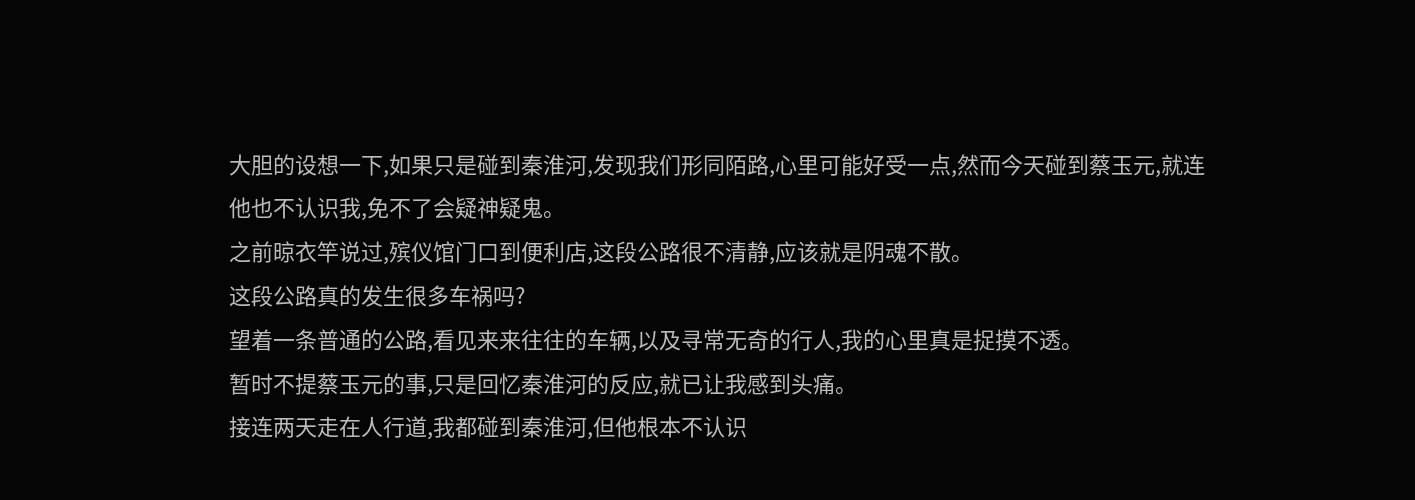大胆的设想一下,如果只是碰到秦淮河,发现我们形同陌路,心里可能好受一点,然而今天碰到蔡玉元,就连他也不认识我,免不了会疑神疑鬼。
之前晾衣竿说过,殡仪馆门口到便利店,这段公路很不清静,应该就是阴魂不散。
这段公路真的发生很多车祸吗?
望着一条普通的公路,看见来来往往的车辆,以及寻常无奇的行人,我的心里真是捉摸不透。
暂时不提蔡玉元的事,只是回忆秦淮河的反应,就已让我感到头痛。
接连两天走在人行道,我都碰到秦淮河,但他根本不认识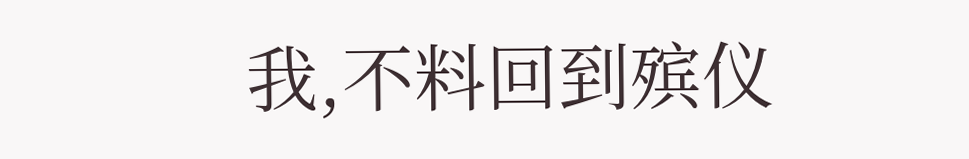我,不料回到殡仪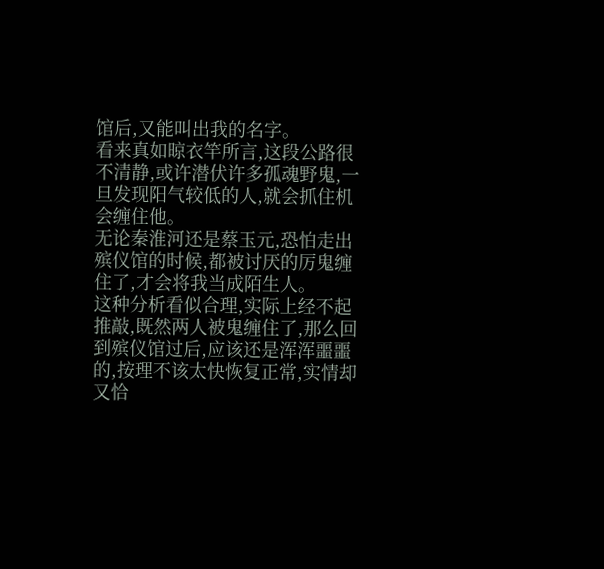馆后,又能叫出我的名字。
看来真如晾衣竿所言,这段公路很不清静,或许潜伏许多孤魂野鬼,一旦发现阳气较低的人,就会抓住机会缠住他。
无论秦淮河还是蔡玉元,恐怕走出殡仪馆的时候,都被讨厌的厉鬼缠住了,才会将我当成陌生人。
这种分析看似合理,实际上经不起推敲,既然两人被鬼缠住了,那么回到殡仪馆过后,应该还是浑浑噩噩的,按理不该太快恢复正常,实情却又恰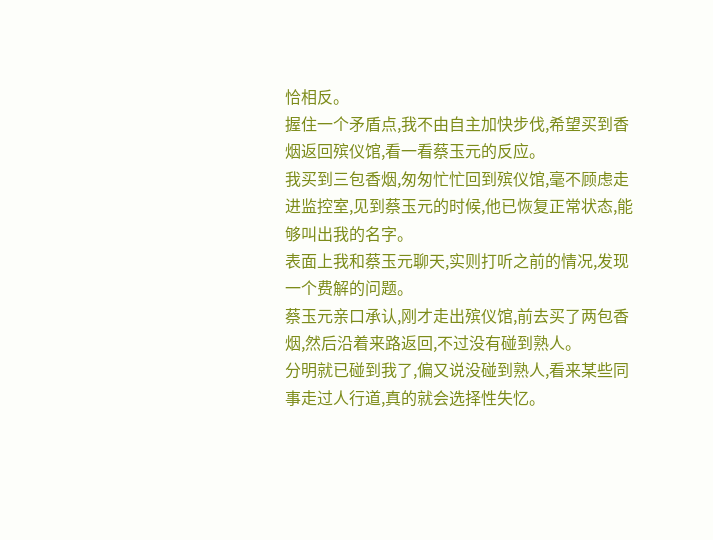恰相反。
握住一个矛盾点,我不由自主加快步伐,希望买到香烟返回殡仪馆,看一看蔡玉元的反应。
我买到三包香烟,匆匆忙忙回到殡仪馆,毫不顾虑走进监控室,见到蔡玉元的时候,他已恢复正常状态,能够叫出我的名字。
表面上我和蔡玉元聊天,实则打听之前的情况,发现一个费解的问题。
蔡玉元亲口承认,刚才走出殡仪馆,前去买了两包香烟,然后沿着来路返回,不过没有碰到熟人。
分明就已碰到我了,偏又说没碰到熟人,看来某些同事走过人行道,真的就会选择性失忆。